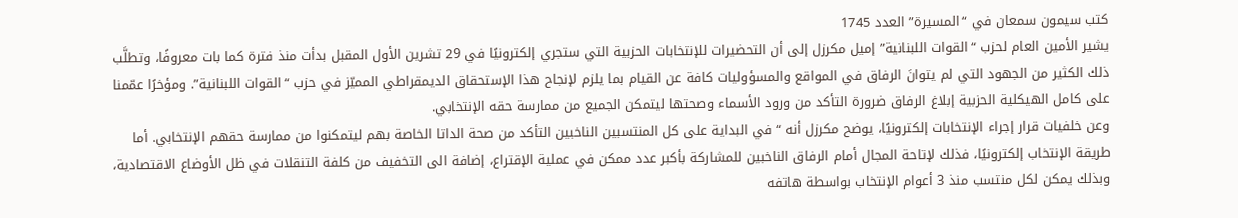كتب سيمون سمعان في “المسيرة” العدد 1745
يشير الأمين العام لحزب “القوات اللبنانية” إميل مكرزل إلى أن التحضيرات للإنتخابات الحزبية التي ستجري إلكترونيًا في 29 تشرين الأول المقبل بدأت منذ فترة كما بات معروفًا، وتطلَّب ذلك الكثير من الجهود التي لم يتوانَ الرفاق في المواقع والمسؤوليات كافة عن القيام بما يلزم لإنجاح هذا الإستحقاق الديمقراطي المميّز في حزب “القوات اللبنانية”. ومؤخرًا عمّمنا على كامل الهيكلية الحزبية إبلاغ الرفاق ضرورة التأكد من ورود الأسماء وصحتها ليتمكن الجميع من ممارسة حقه الإنتخابي.
وعن خلفيات قرار إجراء الإنتخابات إلكترونيًا، يوضح مكرزل أنه “في البداية على كل المنتسبين الناخبين التأكد من صحة الداتا الخاصة بهم ليتمكنوا من ممارسة حقهم الإنتخابي. أما طريقة الإنتخاب إلكترونيًا، فذلك لإتاحة المجال أمام الرفاق الناخبين للمشاركة بأكبر عدد ممكن في عملية الإقتراع، إضافة الى التخفيف من كلفة التنقلات في ظل الأوضاع الاقتصادية، وبذلك يمكن لكل منتسب منذ 3 أعوام الإنتخاب بواسطة هاتفه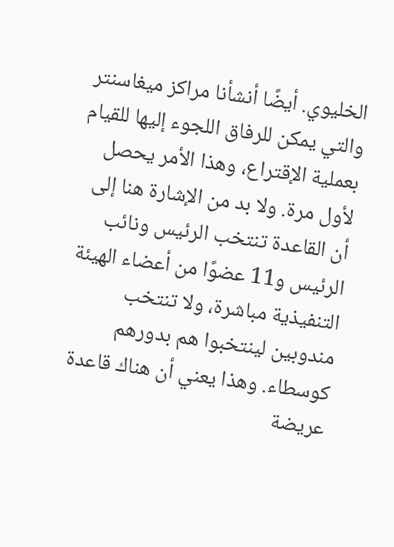الخليوي. أيضًا أنشأنا مراكز ميغاسنتر والتي يمكن للرفاق اللجوء إليها للقيام بعملية الإقتراع، وهذا الأمر يحصل لأول مرة. ولا بد من الإشارة هنا إلى أن القاعدة تنتخب الرئيس ونائب الرئيس و11 عضوًا من أعضاء الهيئة التنفيذية مباشرة، ولا تنتخب مندوبين لينتخبوا هم بدورهم كوسطاء. وهذا يعني أن هناك قاعدة عريضة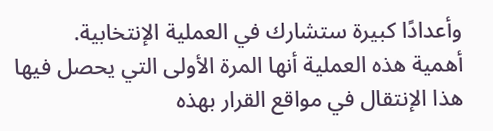وأعدادًا كبيرة ستشارك في العملية الإنتخابية.
أهمية هذه العملية أنها المرة الأولى التي يحصل فيها هذا الإنتقال في مواقع القرار بهذه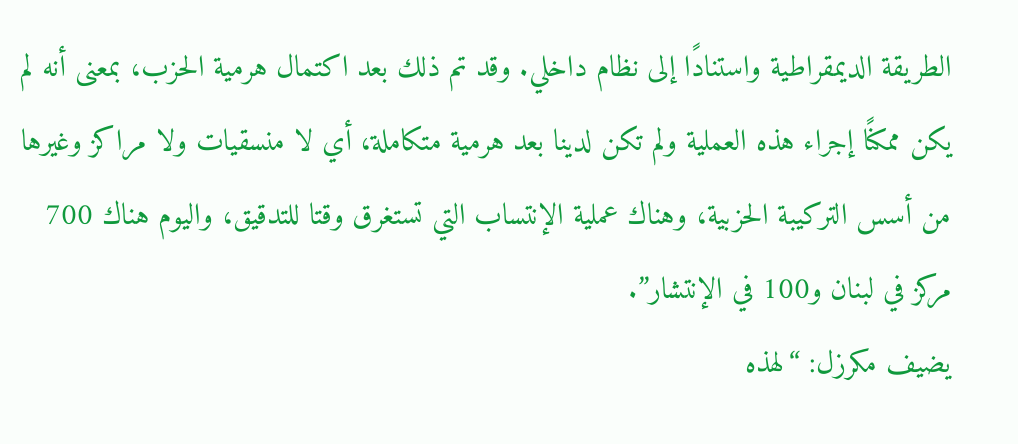الطريقة الديمقراطية واستنادًا إلى نظام داخلي. وقد تم ذلك بعد اكتمال هرمية الحزب، بمعنى أنه لم يكن ممكنًا إجراء هذه العملية ولم تكن لدينا بعد هرمية متكاملة، أي لا منسقيات ولا مراكز وغيرها من أسس التركيبة الحزبية، وهناك عملية الإنتساب التي تستغرق وقتا للتدقيق، واليوم هناك 700 مركز في لبنان و100 في الإنتشار”.
يضيف مكرزل: “لهذه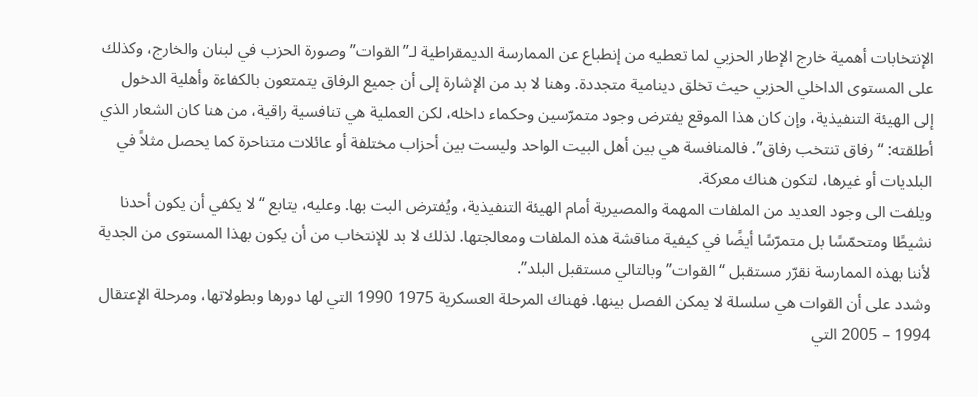الإنتخابات أهمية خارج الإطار الحزبي لما تعطيه من إنطباع عن الممارسة الديمقراطية لـ”القوات” وصورة الحزب في لبنان والخارج، وكذلك على المستوى الداخلي الحزبي حيث تخلق دينامية متجددة. وهنا لا بد من الإشارة إلى أن جميع الرفاق يتمتعون بالكفاءة وأهلية الدخول إلى الهيئة التنفيذية، وإن كان هذا الموقع يفترض وجود متمرّسين وحكماء داخله، لكن العملية هي تنافسية راقية، من هنا كان الشعار الذي أطلقته: “رفاق تنتخب رفاق”. فالمنافسة هي بين أهل البيت الواحد وليست بين أحزاب مختلفة أو عائلات متناحرة كما يحصل مثلاً في البلديات أو غيرها، لتكون هناك معركة.
ويلفت الى وجود العديد من الملفات المهمة والمصيرية أمام الهيئة التنفيذية، ويُفترض البت بها. وعليه، يتابع “لا يكفي أن يكون أحدنا نشيطًا ومتحمّسًا بل متمرّسًا أيضًا في كيفية مناقشة هذه الملفات ومعالجتها. لذلك لا بد للإنتخاب من أن يكون بهذا المستوى من الجدية لأننا بهذه الممارسة نقرّر مستقبل “القوات” وبالتالي مستقبل البلد”.
وشدد على أن القوات هي سلسلة لا يمكن الفصل بينها. فهناك المرحلة العسكرية 1975 1990 التي لها دورها وبطولاتها، ومرحلة الإعتقال 1994 – 2005 التي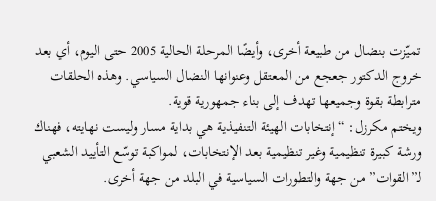تميّزت بنضال من طبيعة أخرى، وأيضًا المرحلة الحالية 2005 حتى اليوم، أي بعد خروج الدكتور جعجع من المعتقل وعنوانها النضال السياسي. وهذه الحلقات مترابطة بقوة وجميعها تهدف إلى بناء جمهورية قوية.
ويختم مكرزل: “إنتخابات الهيئة التنفيذية هي بداية مسار وليست نهايته، فهناك ورشة كبيرة تنظيمية وغير تنظيمية بعد الإنتخابات، لمواكبة توسّع التأييد الشعبي لـ”القوات” من جهة والتطورات السياسية في البلد من جهة أخرى.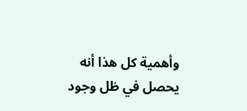وأهمية كل هذا أنه يحصل في ظل وجود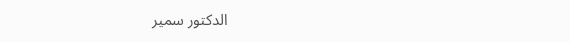الدكتور سمير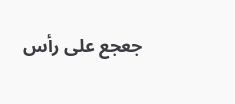جعجع على رأس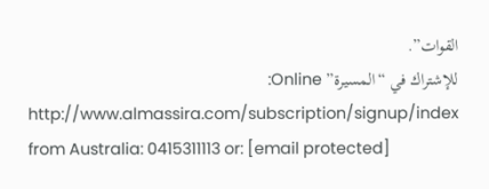القوات”.
للإشتراك في “المسيرة” Online:
http://www.almassira.com/subscription/signup/index
from Australia: 0415311113 or: [email protected]